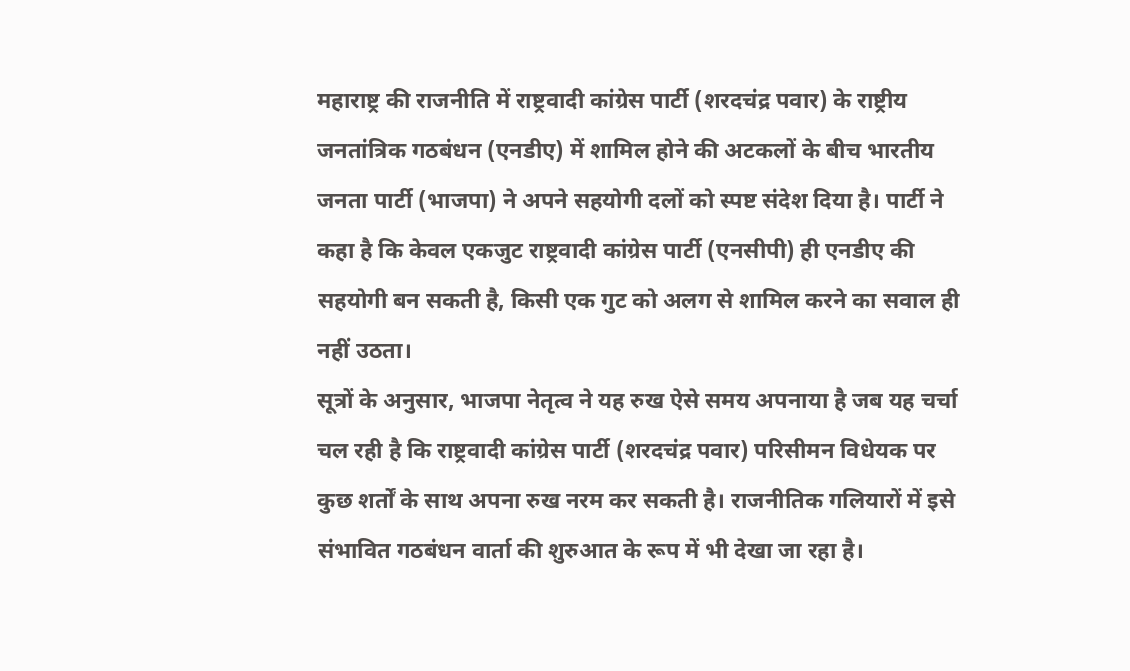महाराष्ट्र की राजनीति में राष्ट्रवादी कांग्रेस पार्टी (शरदचंद्र पवार) के राष्ट्रीय जनतांत्रिक गठबंधन (एनडीए) में शामिल होने की अटकलों के बीच भारतीय जनता पार्टी (भाजपा) ने अपने सहयोगी दलों को स्पष्ट संदेश दिया है। पार्टी ने कहा है कि केवल एकजुट राष्ट्रवादी कांग्रेस पार्टी (एनसीपी) ही एनडीए की सहयोगी बन सकती है, किसी एक गुट को अलग से शामिल करने का सवाल ही नहीं उठता।
सूत्रों के अनुसार, भाजपा नेतृत्व ने यह रुख ऐसे समय अपनाया है जब यह चर्चा चल रही है कि राष्ट्रवादी कांग्रेस पार्टी (शरदचंद्र पवार) परिसीमन विधेयक पर कुछ शर्तों के साथ अपना रुख नरम कर सकती है। राजनीतिक गलियारों में इसे संभावित गठबंधन वार्ता की शुरुआत के रूप में भी देखा जा रहा है।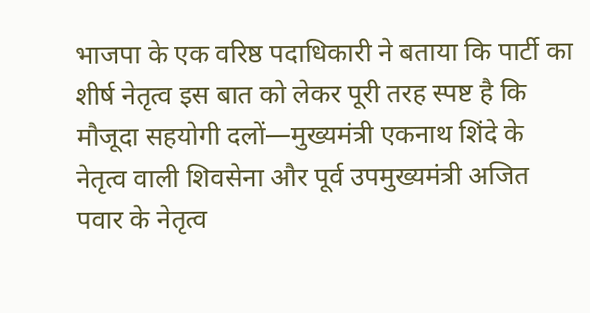भाजपा के एक वरिष्ठ पदाधिकारी ने बताया कि पार्टी का शीर्ष नेतृत्व इस बात को लेकर पूरी तरह स्पष्ट है कि मौजूदा सहयोगी दलों—मुख्यमंत्री एकनाथ शिंदे के नेतृत्व वाली शिवसेना और पूर्व उपमुख्यमंत्री अजित पवार के नेतृत्व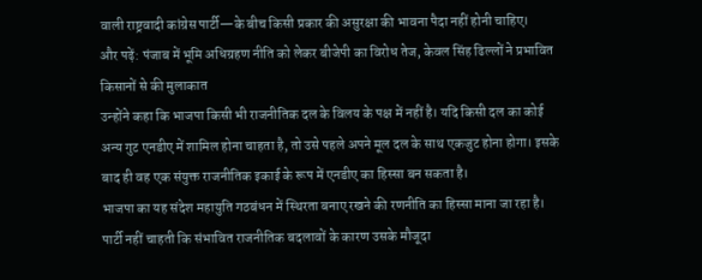वाली राष्ट्रवादी कांग्रेस पार्टी—के बीच किसी प्रकार की असुरक्षा की भावना पैदा नहीं होनी चाहिए।
और पढ़ें: पंजाब में भूमि अधिग्रहण नीति को लेकर बीजेपी का विरोध तेज, केवल सिंह ढिल्लों ने प्रभावित किसानों से की मुलाकात
उन्होंने कहा कि भाजपा किसी भी राजनीतिक दल के विलय के पक्ष में नहीं है। यदि किसी दल का कोई अन्य गुट एनडीए में शामिल होना चाहता है, तो उसे पहले अपने मूल दल के साथ एकजुट होना होगा। इसके बाद ही वह एक संयुक्त राजनीतिक इकाई के रूप में एनडीए का हिस्सा बन सकता है।
भाजपा का यह संदेश महायुति गठबंधन में स्थिरता बनाए रखने की रणनीति का हिस्सा माना जा रहा है। पार्टी नहीं चाहती कि संभावित राजनीतिक बदलावों के कारण उसके मौजूदा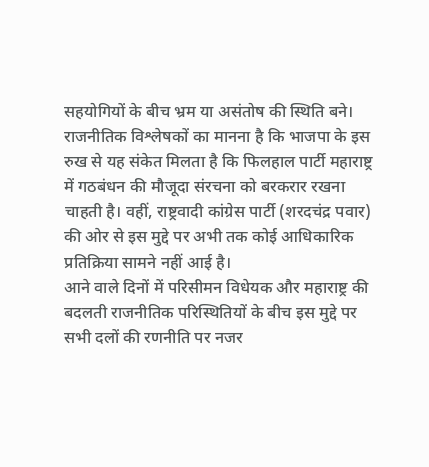सहयोगियों के बीच भ्रम या असंतोष की स्थिति बने।
राजनीतिक विश्लेषकों का मानना है कि भाजपा के इस रुख से यह संकेत मिलता है कि फिलहाल पार्टी महाराष्ट्र में गठबंधन की मौजूदा संरचना को बरकरार रखना चाहती है। वहीं, राष्ट्रवादी कांग्रेस पार्टी (शरदचंद्र पवार) की ओर से इस मुद्दे पर अभी तक कोई आधिकारिक प्रतिक्रिया सामने नहीं आई है।
आने वाले दिनों में परिसीमन विधेयक और महाराष्ट्र की बदलती राजनीतिक परिस्थितियों के बीच इस मुद्दे पर सभी दलों की रणनीति पर नजर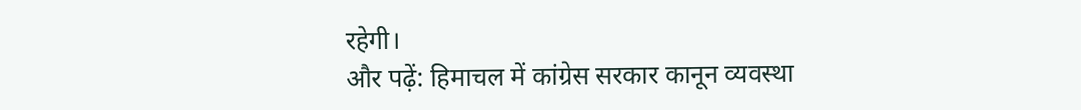रहेगी।
और पढ़ें: हिमाचल में कांग्रेस सरकार कानून व्यवस्था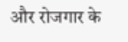और रोजगार के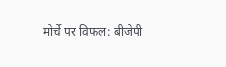मोर्चे पर विफल: बीजेपी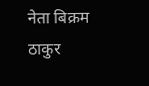नेता बिक्रम ठाकुर